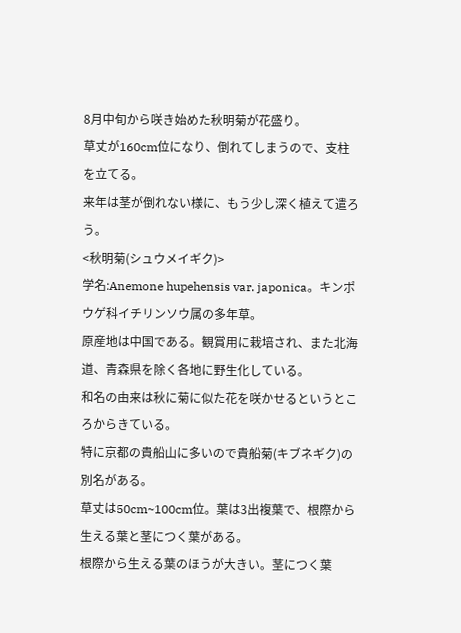8月中旬から咲き始めた秋明菊が花盛り。
草丈が160cm位になり、倒れてしまうので、支柱を立てる。
来年は茎が倒れない様に、もう少し深く植えて遣ろう。
<秋明菊(シュウメイギク)>
学名:Anemone hupehensis var. japonica。キンポウゲ科イチリンソウ属の多年草。
原産地は中国である。観賞用に栽培され、また北海道、青森県を除く各地に野生化している。
和名の由来は秋に菊に似た花を咲かせるというところからきている。
特に京都の貴船山に多いので貴船菊(キブネギク)の別名がある。
草丈は50cm~100cm位。葉は3出複葉で、根際から生える葉と茎につく葉がある。
根際から生える葉のほうが大きい。茎につく葉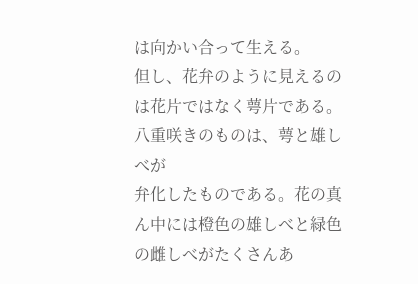は向かい合って生える。
但し、花弁のように見えるのは花片ではなく萼片である。八重咲きのものは、萼と雄しべが
弁化したものである。花の真ん中には橙色の雄しべと緑色の雌しべがたくさんあ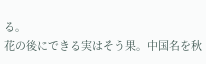る。
花の後にできる実はそう果。中国名を秋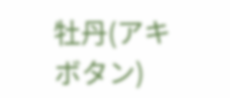牡丹(アキボタン)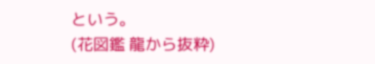という。
(花図鑑 龍から抜粋)